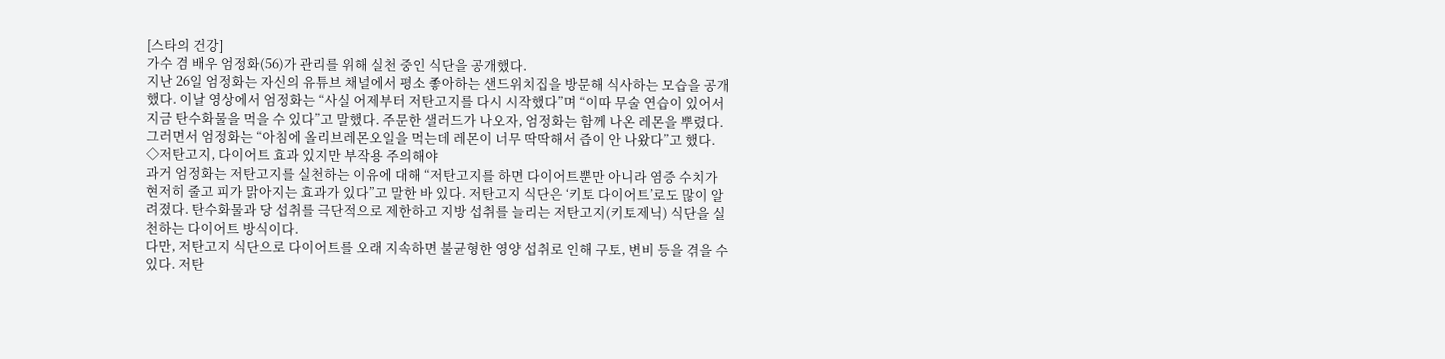[스타의 건강]
가수 겸 배우 엄정화(56)가 관리를 위해 실천 중인 식단을 공개했다.
지난 26일 엄정화는 자신의 유튜브 채널에서 평소 좋아하는 샌드위치집을 방문해 식사하는 모습을 공개했다. 이날 영상에서 엄정화는 “사실 어제부터 저탄고지를 다시 시작했다”며 “이따 무술 연습이 있어서 지금 탄수화물을 먹을 수 있다”고 말했다. 주문한 샐러드가 나오자, 엄정화는 함께 나온 레몬을 뿌렸다. 그러면서 엄정화는 “아침에 올리브레몬오일을 먹는데 레몬이 너무 딱딱해서 즙이 안 나왔다”고 했다.
◇저탄고지, 다이어트 효과 있지만 부작용 주의해야
과거 엄정화는 저탄고지를 실천하는 이유에 대해 “저탄고지를 하면 다이어트뿐만 아니라 염증 수치가 현저히 줄고 피가 맑아지는 효과가 있다”고 말한 바 있다. 저탄고지 식단은 ‘키토 다이어트’로도 많이 알려졌다. 탄수화물과 당 섭취를 극단적으로 제한하고 지방 섭취를 늘리는 저탄고지(키토제닉) 식단을 실천하는 다이어트 방식이다.
다만, 저탄고지 식단으로 다이어트를 오래 지속하면 불균형한 영양 섭취로 인해 구토, 변비 등을 겪을 수 있다. 저탄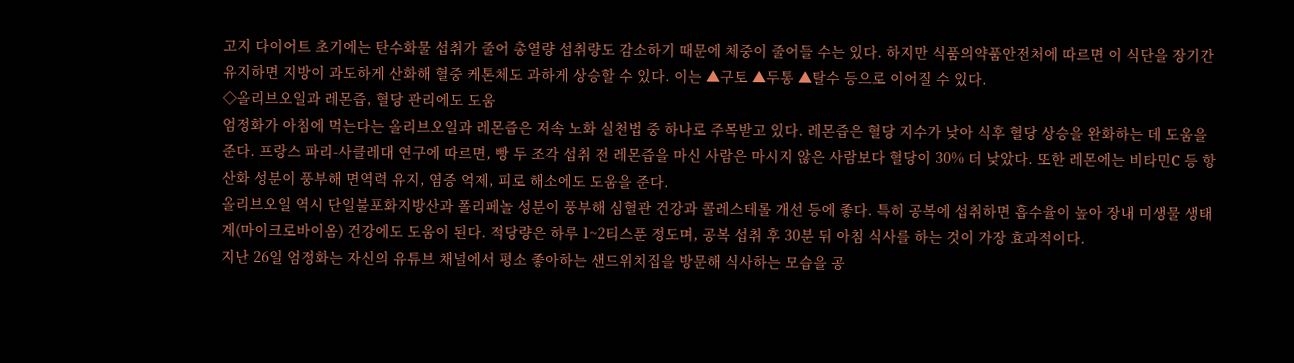고지 다이어트 초기에는 탄수화물 섭취가 줄어 총열량 섭취량도 감소하기 때문에 체중이 줄어들 수는 있다. 하지만 식품의약품안전처에 따르면 이 식단을 장기간 유지하면 지방이 과도하게 산화해 혈중 케톤체도 과하게 상승할 수 있다. 이는 ▲구토 ▲두통 ▲탈수 등으로 이어질 수 있다.
◇올리브오일과 레몬즙, 혈당 관리에도 도움
엄정화가 아침에 먹는다는 올리브오일과 레몬즙은 저속 노화 실천법 중 하나로 주목받고 있다. 레몬즙은 혈당 지수가 낮아 식후 혈당 상승을 완화하는 데 도움을 준다. 프랑스 파리-사클레대 연구에 따르면, 빵 두 조각 섭취 전 레몬즙을 마신 사람은 마시지 않은 사람보다 혈당이 30% 더 낮았다. 또한 레몬에는 비타민C 등 항산화 성분이 풍부해 면역력 유지, 염증 억제, 피로 해소에도 도움을 준다.
올리브오일 역시 단일불포화지방산과 폴리페놀 성분이 풍부해 심혈관 건강과 콜레스테롤 개선 등에 좋다. 특히 공복에 섭취하면 흡수율이 높아 장내 미생물 생태계(마이크로바이옴) 건강에도 도움이 된다. 적당량은 하루 1~2티스푼 정도며, 공복 섭취 후 30분 뒤 아침 식사를 하는 것이 가장 효과적이다.
지난 26일 엄정화는 자신의 유튜브 채널에서 평소 좋아하는 샌드위치집을 방문해 식사하는 모습을 공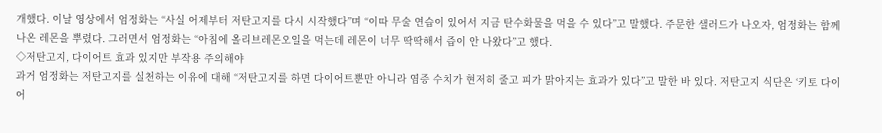개했다. 이날 영상에서 엄정화는 “사실 어제부터 저탄고지를 다시 시작했다”며 “이따 무술 연습이 있어서 지금 탄수화물을 먹을 수 있다”고 말했다. 주문한 샐러드가 나오자, 엄정화는 함께 나온 레몬을 뿌렸다. 그러면서 엄정화는 “아침에 올리브레몬오일을 먹는데 레몬이 너무 딱딱해서 즙이 안 나왔다”고 했다.
◇저탄고지, 다이어트 효과 있지만 부작용 주의해야
과거 엄정화는 저탄고지를 실천하는 이유에 대해 “저탄고지를 하면 다이어트뿐만 아니라 염증 수치가 현저히 줄고 피가 맑아지는 효과가 있다”고 말한 바 있다. 저탄고지 식단은 ‘키토 다이어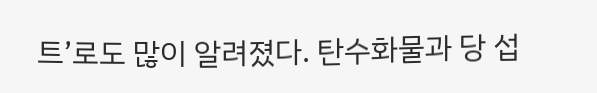트’로도 많이 알려졌다. 탄수화물과 당 섭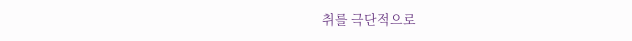취를 극단적으로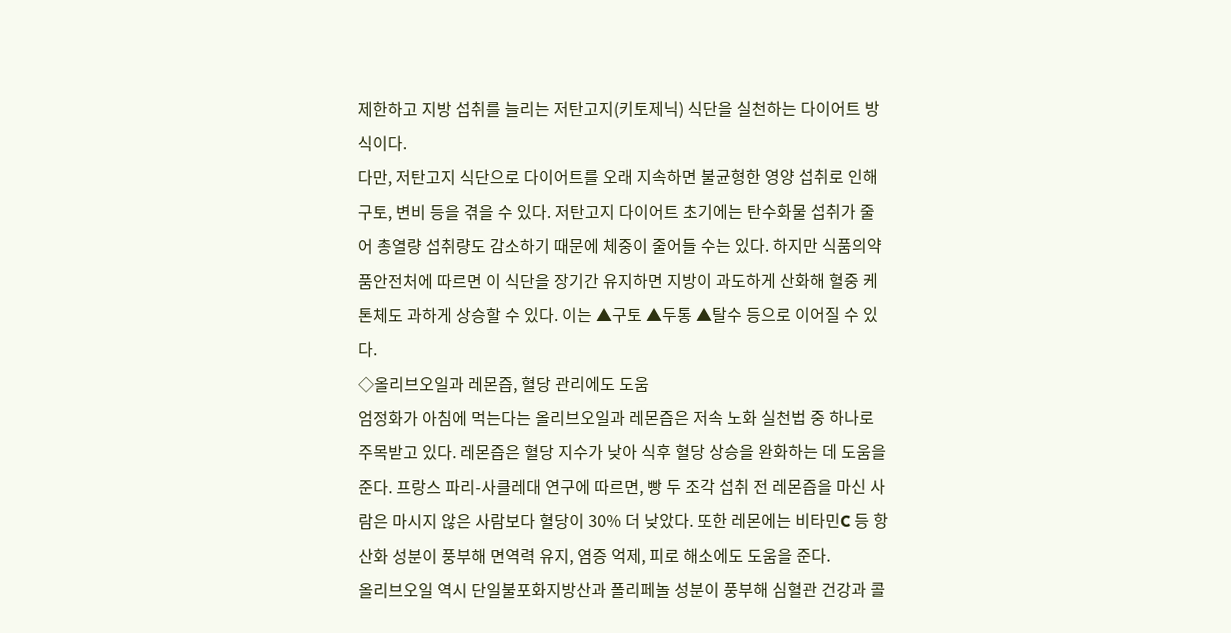제한하고 지방 섭취를 늘리는 저탄고지(키토제닉) 식단을 실천하는 다이어트 방식이다.
다만, 저탄고지 식단으로 다이어트를 오래 지속하면 불균형한 영양 섭취로 인해 구토, 변비 등을 겪을 수 있다. 저탄고지 다이어트 초기에는 탄수화물 섭취가 줄어 총열량 섭취량도 감소하기 때문에 체중이 줄어들 수는 있다. 하지만 식품의약품안전처에 따르면 이 식단을 장기간 유지하면 지방이 과도하게 산화해 혈중 케톤체도 과하게 상승할 수 있다. 이는 ▲구토 ▲두통 ▲탈수 등으로 이어질 수 있다.
◇올리브오일과 레몬즙, 혈당 관리에도 도움
엄정화가 아침에 먹는다는 올리브오일과 레몬즙은 저속 노화 실천법 중 하나로 주목받고 있다. 레몬즙은 혈당 지수가 낮아 식후 혈당 상승을 완화하는 데 도움을 준다. 프랑스 파리-사클레대 연구에 따르면, 빵 두 조각 섭취 전 레몬즙을 마신 사람은 마시지 않은 사람보다 혈당이 30% 더 낮았다. 또한 레몬에는 비타민C 등 항산화 성분이 풍부해 면역력 유지, 염증 억제, 피로 해소에도 도움을 준다.
올리브오일 역시 단일불포화지방산과 폴리페놀 성분이 풍부해 심혈관 건강과 콜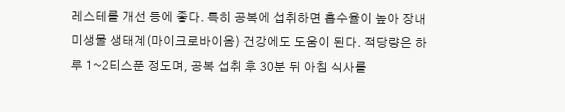레스테롤 개선 등에 좋다. 특히 공복에 섭취하면 흡수율이 높아 장내 미생물 생태계(마이크로바이옴) 건강에도 도움이 된다. 적당량은 하루 1~2티스푼 정도며, 공복 섭취 후 30분 뒤 아침 식사를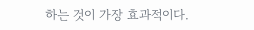하는 것이 가장 효과적이다.